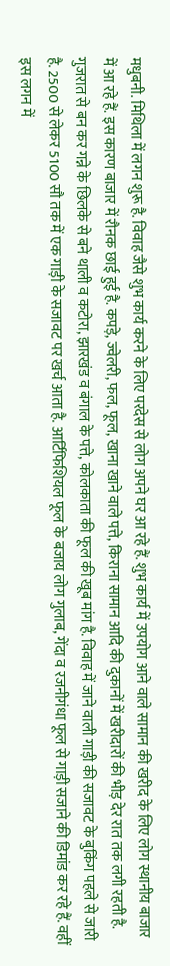मधुबनी. मिथिला में लगन शुरू है. विवाह जैसे शुभ कार्य करने के लिए परदेस से लोग अपने घर आ रहे हैं. शुभ कार्य में उपयोग आने वाले सामान की खरीद के लिए लोग स्थानीय बाजार में आ रहे हैं. इस कारण बाजार में रौनक छाई हुई है. कपड़े, ज्वेलरी, फल, फूल, खाना खाने वाले पत्ते, किराना सामान आदि की दुकानों में खरीदारों की भीड़ देर रात तक लगी रहती है. गुजरात से बन कर गन्ने के छिलके से बने थाली व कटोरा, झारखंड व बंगाल के पत्ते, कोलकाता की फूल की खूब मांग है. विवाह में जाने वाली गाड़ी की सजावट के बुकिंग पहले से जारी है. 2500 से लेकर 5100 सौ तक में एक गाड़ी के सजावट पर खर्च आता है. आर्टिफिशियल फूल के बजाय लोग गुलाब, गेंदा व रजनीगंधा फूल से गाड़ी सजाने की डिमांड कर रहे हैं. वहीं इस लगन में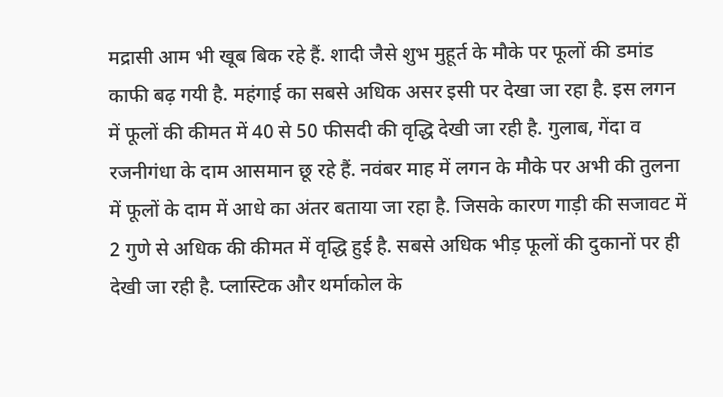मद्रासी आम भी खूब बिक रहे हैं. शादी जैसे शुभ मुहूर्त के मौके पर फूलों की डमांड काफी बढ़ गयी है. महंगाई का सबसे अधिक असर इसी पर देखा जा रहा है. इस लगन में फूलों की कीमत में 40 से 50 फीसदी की वृद्धि देखी जा रही है. गुलाब, गेंदा व रजनीगंधा के दाम आसमान छू रहे हैं. नवंबर माह में लगन के मौके पर अभी की तुलना में फूलों के दाम में आधे का अंतर बताया जा रहा है. जिसके कारण गाड़ी की सजावट में 2 गुणे से अधिक की कीमत में वृद्धि हुई है. सबसे अधिक भीड़ फूलों की दुकानों पर ही देखी जा रही है. प्लास्टिक और थर्माकोल के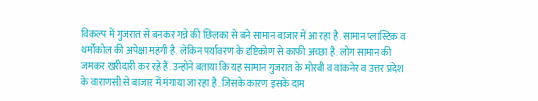विकल्प में गुजरात से बनकर गन्ने की छिलका से बने सामान बाजार में आ रहा है. सामान प्लास्टिक व थर्मोकोल की अपेक्षा महंगी है. लेकिन पर्यावरण के दृष्टिकोण से काफी अच्छा है. लोग सामान की जमकर खरीदारी कर रहे हैं. उन्होंने बताया कि यह सामान गुजरात के मोरबी व वांकनेर व उत्तर प्रदेश के वाराणसी से बाजार में मंगाया जा रहा है. जिसके कारण इसके दाम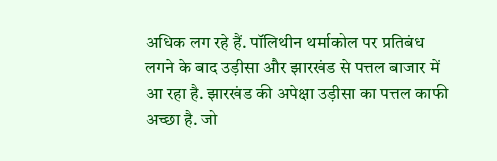अधिक लग रहे हैं. पॉलिथीन थर्माकोल पर प्रतिबंध लगने के बाद उड़ीसा और झारखंड से पत्तल बाजार में आ रहा है. झारखंड की अपेक्षा उड़ीसा का पत्तल काफी अच्छा है. जो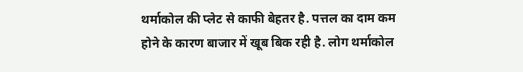थर्माकोल की प्लेट से काफी बेहतर है. पत्तल का दाम कम होने के कारण बाजार में खूब बिक रही है. लोग थर्माकोल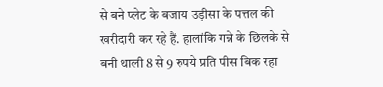से बने प्लेट के बजाय उड़ीसा के पत्तल की खरीदारी कर रहे हैं. हालांकि गन्ने के छिलके से बनी थाली 8 से 9 रुपये प्रति पीस बिक रहा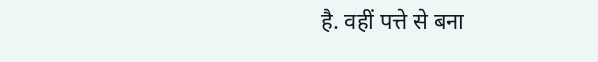है. वहीं पत्ते से बना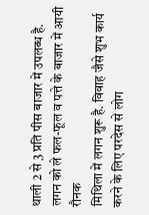थाली 2 से 3 प्रति पीस बाजार में उपलब्ध है.
लगन को ले फल-फूल व पत्ते के बाजार में आयी रौनक
मिथिला में लगन शुरू है. विवाह जैसे शुभ कार्य करने के लिए परदेस से लोग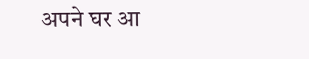अपने घर आ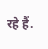रहे हैं.